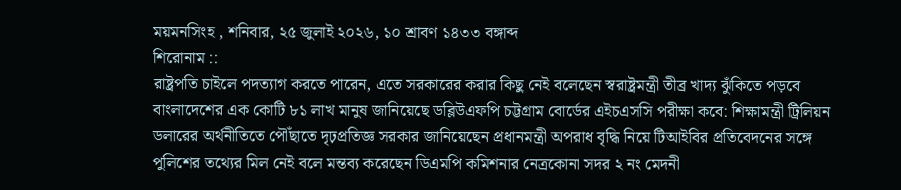ময়মনসিংহ , শনিবার, ২৫ জুলাই ২০২৬, ১০ শ্রাবণ ১৪৩৩ বঙ্গাব্দ
শিরোনাম ::
রাষ্ট্রপতি চাইলে পদত্যাগ করতে পারেন, এতে সরকারের করার কিছু নেই বলেছেন স্বরাষ্ট্রমন্ত্রী তীব্র খাদ্য ঝুঁকিতে পড়বে বাংলাদেশের এক কোটি ৮১ লাখ মানুষ জানিয়েছে ডব্লিউএফপি চট্টগ্রাম বোর্ডের এইচএসসি পরীক্ষা কবে: শিক্ষামন্ত্রী ট্রিলিয়ন ডলারের অর্থনীতিতে পৌঁছাতে দৃঢ়প্রতিজ্ঞ সরকার জানিয়েছেন প্রধানমন্ত্রী অপরাধ বৃদ্ধি নিয়ে টিআইবির প্রতিবেদনের সঙ্গে পুলিশের তথ্যের মিল নেই বলে মন্তব্য করেছেন ডিএমপি কমিশনার নেত্রকোনা সদর ২ নং মেদনী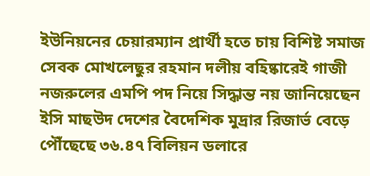ইউনিয়নের চেয়ারম্যান প্রার্থী হতে চায় বিশিষ্ট সমাজ সেবক মোখলেছুর রহমান দলীয় বহিষ্কারেই গাজী নজরুলের এমপি পদ নিয়ে সিদ্ধান্ত নয় জানিয়েছেন ইসি মাছউদ দেশের বৈদেশিক মুদ্রার রিজার্ভ বেড়ে পৌঁছেছে ৩৬.৪৭ বিলিয়ন ডলারে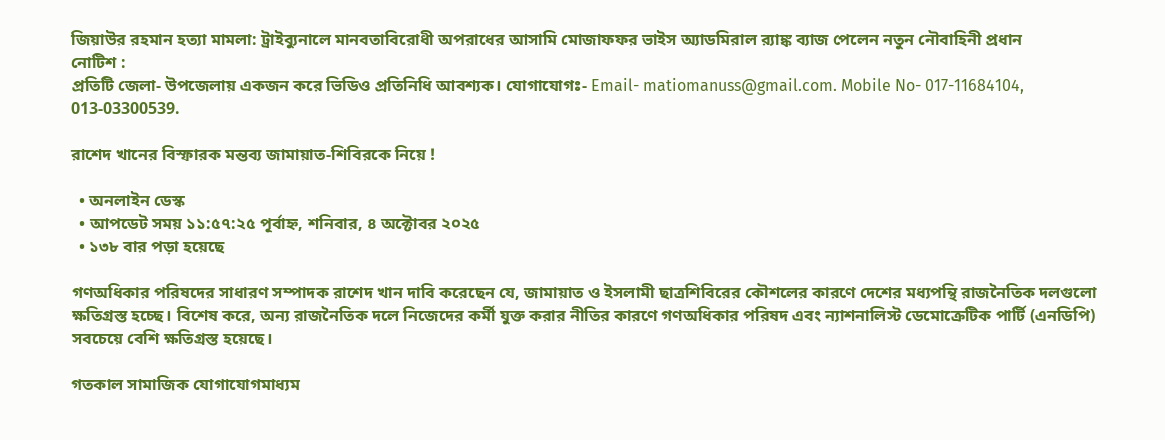জিয়াউর রহমান হত্যা মামলা: ট্রাইব্যুনালে মানবতাবিরোধী অপরাধের আসামি মোজাফফর ভাইস অ্যাডমিরাল র‍্যাঙ্ক ব্যাজ পেলেন নতুন নৌবাহিনী প্রধান
নোটিশ :
প্রতিটি জেলা- উপজেলায় একজন করে ভিডিও প্রতিনিধি আবশ্যক। যোগাযোগঃ- Email- matiomanuss@gmail.com. Mobile No- 017-11684104, 013-03300539.

রাশেদ খানের বিস্ফারক মন্তব্য জামায়াত-শিবিরকে নিয়ে !

  • অনলাইন ডেস্ক
  • আপডেট সময় ১১:৫৭:২৫ পূর্বাহ্ন, শনিবার, ৪ অক্টোবর ২০২৫
  • ১৩৮ বার পড়া হয়েছে

গণঅধিকার পরিষদের সাধারণ সম্পাদক রাশেদ খান দাবি করেছেন যে, জামায়াত ও ইসলামী ছাত্রশিবিরের কৌশলের কারণে দেশের মধ্যপন্থি রাজনৈতিক দলগুলো ক্ষতিগ্রস্ত হচ্ছে। বিশেষ করে, অন্য রাজনৈতিক দলে নিজেদের কর্মী যুক্ত করার নীতির কারণে গণঅধিকার পরিষদ এবং ন্যাশনালিস্ট ডেমোক্রেটিক পার্টি (এনডিপি) সবচেয়ে বেশি ক্ষতিগ্রস্ত হয়েছে।

গতকাল সামাজিক যোগাযোগমাধ্যম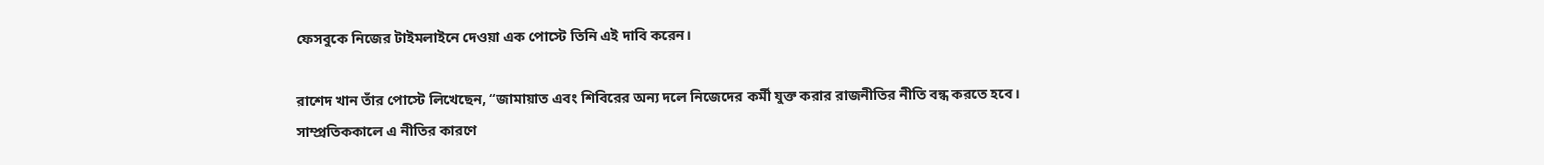ফেসবুকে নিজের টাইমলাইনে দেওয়া এক পোস্টে তিনি এই দাবি করেন।

রাশেদ খান তাঁর পোস্টে লিখেছেন, “জামায়াত এবং শিবিরের অন্য দলে নিজেদের কর্মী যুক্ত করার রাজনীতির নীতি বন্ধ করতে হবে। সাম্প্রতিককালে এ নীতির কারণে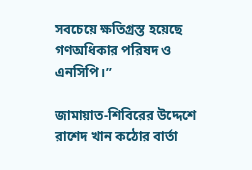সবচেয়ে ক্ষতিগ্রস্ত হয়েছে গণঅধিকার পরিষদ ও এনসিপি।”

জামায়াত-শিবিরের উদ্দেশে রাশেদ খান কঠোর বার্তা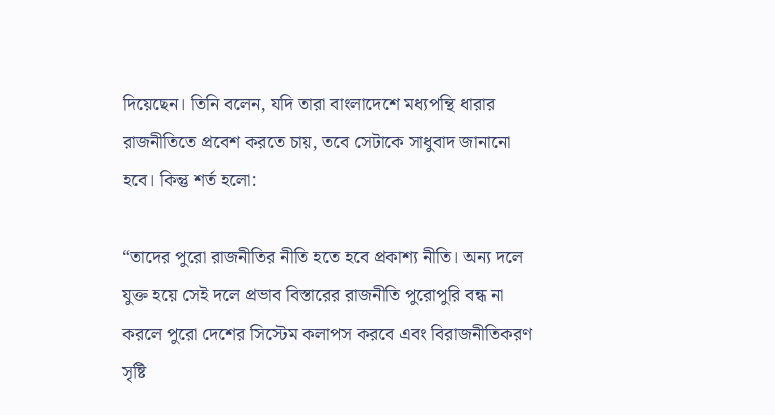দিয়েছেন। তিনি বলেন, যদি তারা বাংলাদেশে মধ্যপন্থি ধারার রাজনীতিতে প্রবেশ করতে চায়, তবে সেটাকে সাধুবাদ জানানো হবে। কিন্তু শর্ত হলো:

“তাদের পুরো রাজনীতির নীতি হতে হবে প্রকাশ্য নীতি। অন্য দলে যুক্ত হয়ে সেই দলে প্রভাব বিস্তারের রাজনীতি পুরোপুরি বন্ধ না করলে পুরো দেশের সিস্টেম কলাপস করবে এবং বিরাজনীতিকরণ সৃষ্টি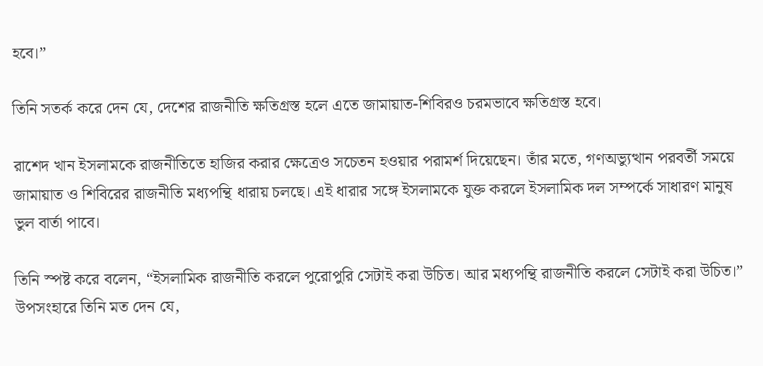হবে।”

তিনি সতর্ক করে দেন যে, দেশের রাজনীতি ক্ষতিগ্রস্ত হলে এতে জামায়াত-শিবিরও চরমভাবে ক্ষতিগ্রস্ত হবে।

রাশেদ খান ইসলামকে রাজনীতিতে হাজির করার ক্ষেত্রেও সচেতন হওয়ার পরামর্শ দিয়েছেন। তাঁর মতে, গণঅভ্যুত্থান পরবর্তী সময়ে জামায়াত ও শিবিরের রাজনীতি মধ্যপন্থি ধারায় চলছে। এই ধারার সঙ্গে ইসলামকে যুক্ত করলে ইসলামিক দল সম্পর্কে সাধারণ মানুষ ভুল বার্তা পাবে।

তিনি স্পষ্ট করে বলেন, “ইসলামিক রাজনীতি করলে পুরোপুরি সেটাই করা উচিত। আর মধ্যপন্থি রাজনীতি করলে সেটাই করা উচিত।” উপসংহারে তিনি মত দেন যে,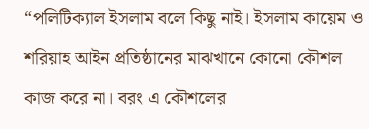“পলিটিক্যাল ইসলাম বলে কিছু নাই। ইসলাম কায়েম ও শরিয়াহ আইন প্রতিষ্ঠানের মাঝখানে কোনো কৌশল কাজ করে না। বরং এ কৌশলের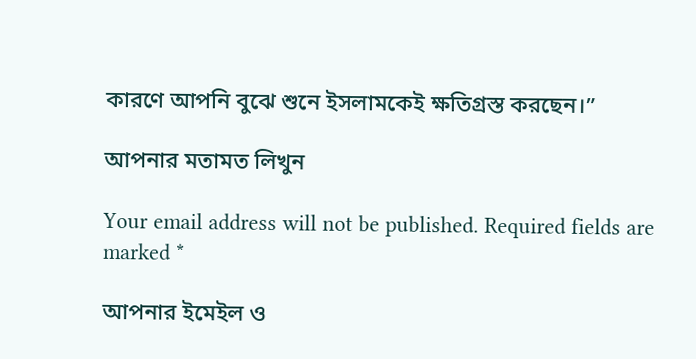কারণে আপনি বুঝে শুনে ইসলামকেই ক্ষতিগ্রস্ত করছেন।”

আপনার মতামত লিখুন

Your email address will not be published. Required fields are marked *

আপনার ইমেইল ও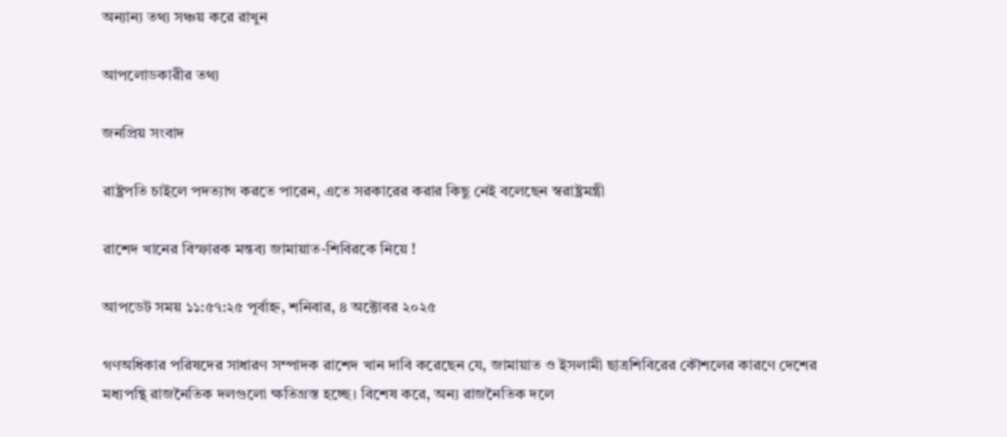অন্যান্য তথ্য সঞ্চয় করে রাখুন

আপলোডকারীর তথ্য

জনপ্রিয় সংবাদ

রাষ্ট্রপতি চাইলে পদত্যাগ করতে পারেন, এতে সরকারের করার কিছু নেই বলেছেন স্বরাষ্ট্রমন্ত্রী

রাশেদ খানের বিস্ফারক মন্তব্য জামায়াত-শিবিরকে নিয়ে !

আপডেট সময় ১১:৫৭:২৫ পূর্বাহ্ন, শনিবার, ৪ অক্টোবর ২০২৫

গণঅধিকার পরিষদের সাধারণ সম্পাদক রাশেদ খান দাবি করেছেন যে, জামায়াত ও ইসলামী ছাত্রশিবিরের কৌশলের কারণে দেশের মধ্যপন্থি রাজনৈতিক দলগুলো ক্ষতিগ্রস্ত হচ্ছে। বিশেষ করে, অন্য রাজনৈতিক দলে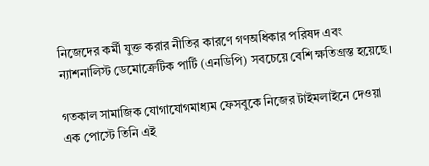নিজেদের কর্মী যুক্ত করার নীতির কারণে গণঅধিকার পরিষদ এবং ন্যাশনালিস্ট ডেমোক্রেটিক পার্টি (এনডিপি) সবচেয়ে বেশি ক্ষতিগ্রস্ত হয়েছে।

গতকাল সামাজিক যোগাযোগমাধ্যম ফেসবুকে নিজের টাইমলাইনে দেওয়া এক পোস্টে তিনি এই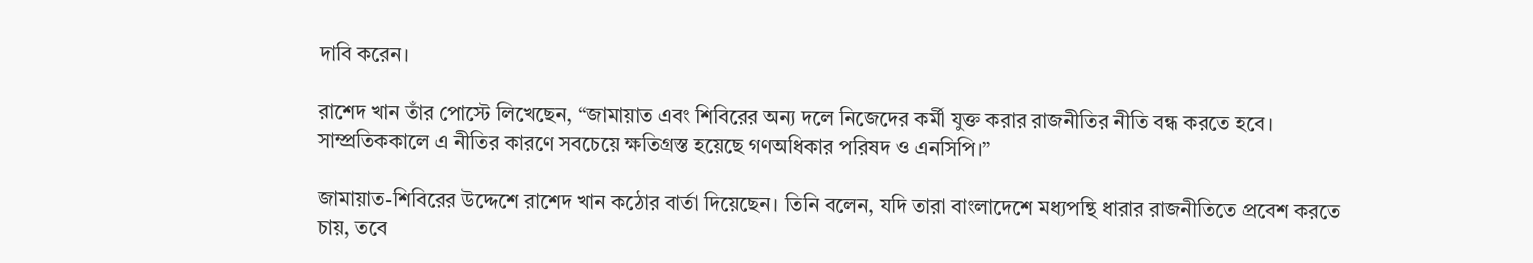দাবি করেন।

রাশেদ খান তাঁর পোস্টে লিখেছেন, “জামায়াত এবং শিবিরের অন্য দলে নিজেদের কর্মী যুক্ত করার রাজনীতির নীতি বন্ধ করতে হবে। সাম্প্রতিককালে এ নীতির কারণে সবচেয়ে ক্ষতিগ্রস্ত হয়েছে গণঅধিকার পরিষদ ও এনসিপি।”

জামায়াত-শিবিরের উদ্দেশে রাশেদ খান কঠোর বার্তা দিয়েছেন। তিনি বলেন, যদি তারা বাংলাদেশে মধ্যপন্থি ধারার রাজনীতিতে প্রবেশ করতে চায়, তবে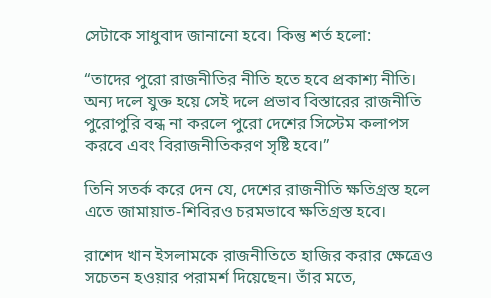সেটাকে সাধুবাদ জানানো হবে। কিন্তু শর্ত হলো:

“তাদের পুরো রাজনীতির নীতি হতে হবে প্রকাশ্য নীতি। অন্য দলে যুক্ত হয়ে সেই দলে প্রভাব বিস্তারের রাজনীতি পুরোপুরি বন্ধ না করলে পুরো দেশের সিস্টেম কলাপস করবে এবং বিরাজনীতিকরণ সৃষ্টি হবে।”

তিনি সতর্ক করে দেন যে, দেশের রাজনীতি ক্ষতিগ্রস্ত হলে এতে জামায়াত-শিবিরও চরমভাবে ক্ষতিগ্রস্ত হবে।

রাশেদ খান ইসলামকে রাজনীতিতে হাজির করার ক্ষেত্রেও সচেতন হওয়ার পরামর্শ দিয়েছেন। তাঁর মতে,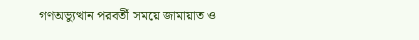গণঅভ্যুত্থান পরবর্তী সময়ে জামায়াত ও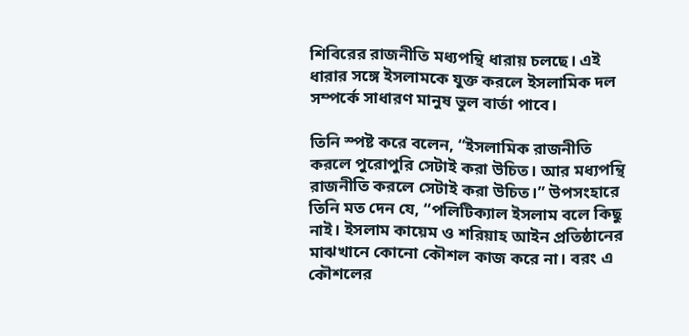শিবিরের রাজনীতি মধ্যপন্থি ধারায় চলছে। এই ধারার সঙ্গে ইসলামকে যুক্ত করলে ইসলামিক দল সম্পর্কে সাধারণ মানুষ ভুল বার্তা পাবে।

তিনি স্পষ্ট করে বলেন, “ইসলামিক রাজনীতি করলে পুরোপুরি সেটাই করা উচিত। আর মধ্যপন্থি রাজনীতি করলে সেটাই করা উচিত।” উপসংহারে তিনি মত দেন যে, “পলিটিক্যাল ইসলাম বলে কিছু নাই। ইসলাম কায়েম ও শরিয়াহ আইন প্রতিষ্ঠানের মাঝখানে কোনো কৌশল কাজ করে না। বরং এ কৌশলের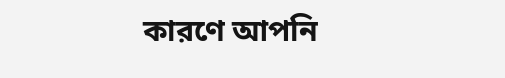কারণে আপনি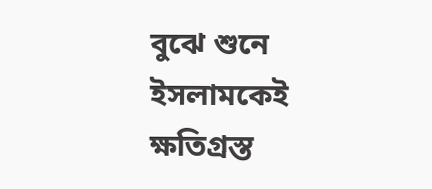বুঝে শুনে ইসলামকেই ক্ষতিগ্রস্ত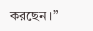করছেন।”